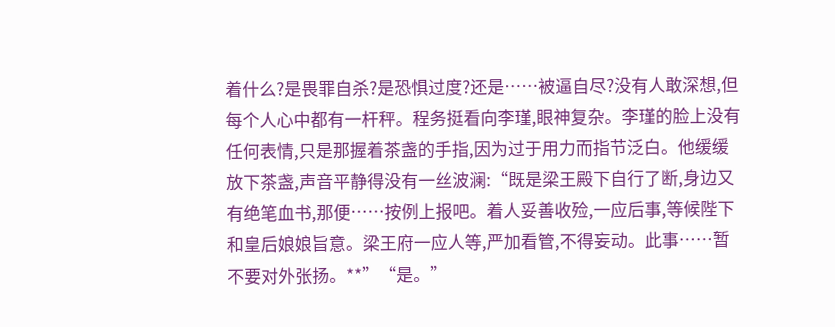着什么?是畏罪自杀?是恐惧过度?还是……被逼自尽?没有人敢深想,但每个人心中都有一杆秤。程务挺看向李瑾,眼神复杂。李瑾的脸上没有任何表情,只是那握着茶盏的手指,因为过于用力而指节泛白。他缓缓放下茶盏,声音平静得没有一丝波澜:“既是梁王殿下自行了断,身边又有绝笔血书,那便……按例上报吧。着人妥善收殓,一应后事,等候陛下和皇后娘娘旨意。梁王府一应人等,严加看管,不得妄动。此事……暂不要对外张扬。**”“是。”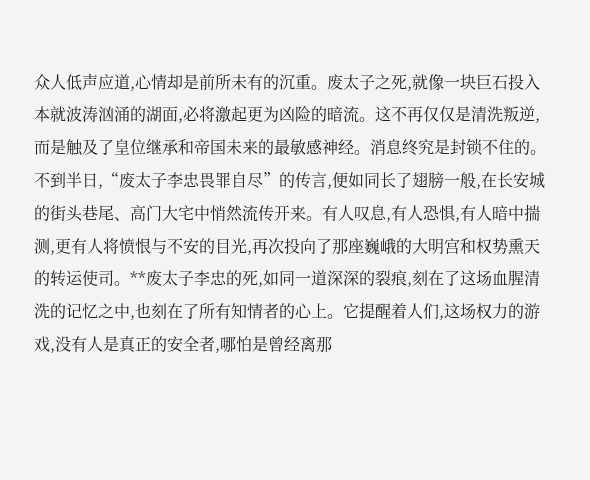众人低声应道,心情却是前所未有的沉重。废太子之死,就像一块巨石投入本就波涛汹涌的湖面,必将激起更为凶险的暗流。这不再仅仅是清洗叛逆,而是触及了皇位继承和帝国未来的最敏感神经。消息终究是封锁不住的。不到半日,“废太子李忠畏罪自尽”的传言,便如同长了翅膀一般,在长安城的街头巷尾、高门大宅中悄然流传开来。有人叹息,有人恐惧,有人暗中揣测,更有人将愤恨与不安的目光,再次投向了那座巍峨的大明宫和权势熏天的转运使司。**废太子李忠的死,如同一道深深的裂痕,刻在了这场血腥清洗的记忆之中,也刻在了所有知情者的心上。它提醒着人们,这场权力的游戏,没有人是真正的安全者,哪怕是曾经离那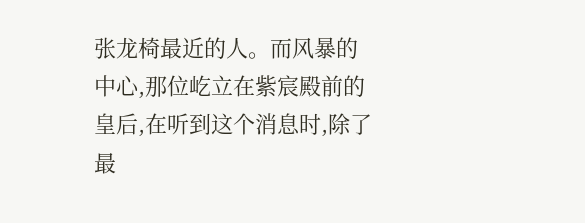张龙椅最近的人。而风暴的中心,那位屹立在紫宸殿前的皇后,在听到这个消息时,除了最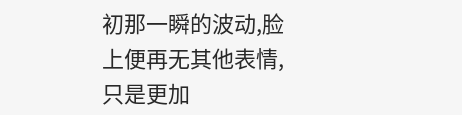初那一瞬的波动,脸上便再无其他表情,只是更加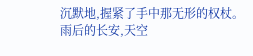沉默地,握紧了手中那无形的权杖。雨后的长安,天空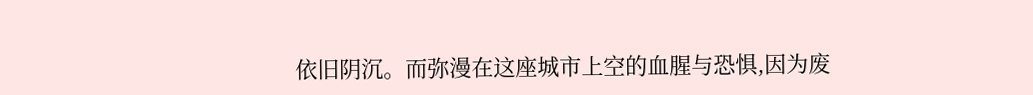依旧阴沉。而弥漫在这座城市上空的血腥与恐惧,因为废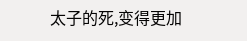太子的死,变得更加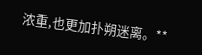浓重,也更加扑朔迷离。**